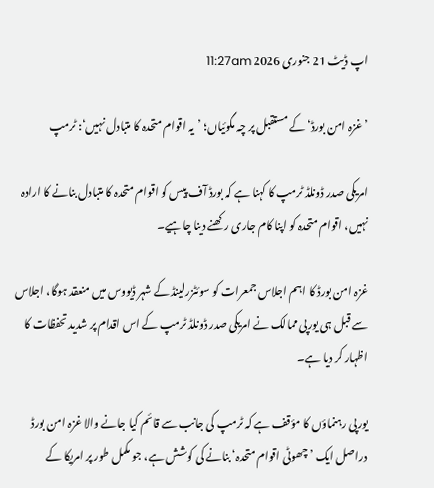اپ ڈیٹ 21 جنوری 2026 11:27am

’غزہ امن بورڈ‘ کے مستقبل پر چہ مگوئیاں؛ ’یہ اقوام متحدہ کا متبادل نہیں‘: ٹرمپ

امریکی صدر ڈونلڈ ٹرمپ کا کہنا ہے کہ بورڈ آف پیس کو اقوام متحدہ کا متبادل بنانے کا ارادہ نہیں، اقوام متحدہ کو اپنا کام جاری رکھنے دینا چاہیے۔

غزہ امن بورڈ کا اہم اجلاس جمعرات کو سوئٹزرلینڈ کے شہر ڈیووس میں منعقد ہوگا، اجلاس سے قبل ہی یورپی ممالک نے امریکی صدر ڈونلڈ ٹرمپ کے اس اقدام پر شدید تحفظات کا اظہار کر دیا ہے۔

یورپی رہنماؤں کا مؤقف ہے کہ ٹرمپ کی جانب سے قائم کیا جانے والا غزہ امن بورڈ دراصل ایک ’چھوٹی اقوام متحدہ‘ بنانے کی کوشش ہے، جو مکمل طور پر امریکا کے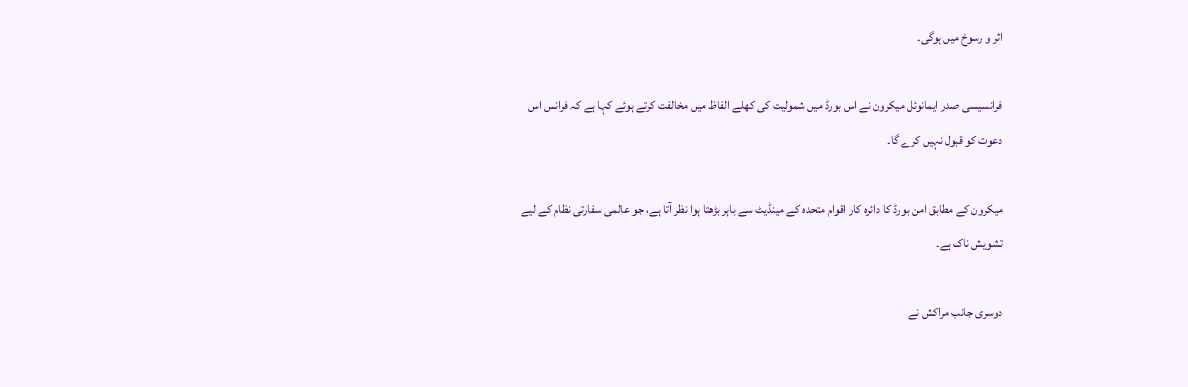اثر و رسوخ میں ہوگی۔

فرانسیسی صدر ایمانوئل میکرون نے اس بورڈ میں شمولیت کی کھلے الفاظ میں مخالفت کرتے ہوئے کہا ہے کہ فرانس اس دعوت کو قبول نہیں کرے گا۔

میکرون کے مطابق امن بورڈ کا دائرہ کار اقوام متحدہ کے مینڈیٹ سے باہر بڑھتا ہوا نظر آتا ہے، جو عالمی سفارتی نظام کے لیے تشویش ناک ہے۔

دوسری جانب مراکش نے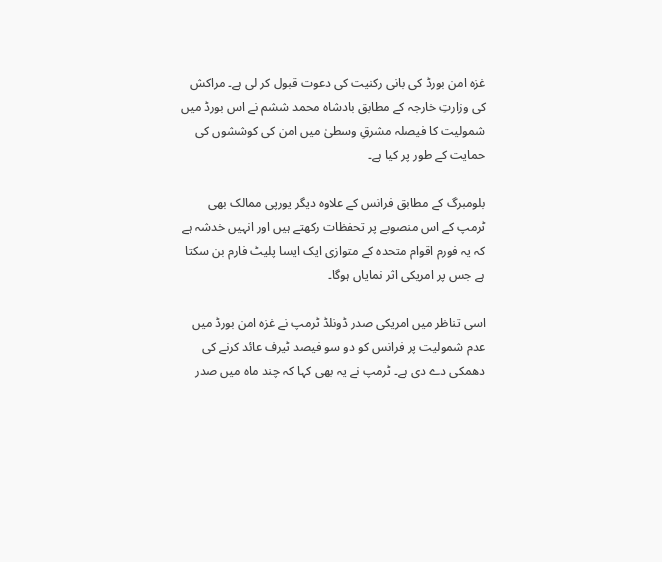غزہ امن بورڈ کی بانی رکنیت کی دعوت قبول کر لی ہے۔ مراکش کی وزارتِ خارجہ کے مطابق بادشاہ محمد ششم نے اس بورڈ میں شمولیت کا فیصلہ مشرقِ وسطیٰ میں امن کی کوششوں کی حمایت کے طور پر کیا ہے۔

بلومبرگ کے مطابق فرانس کے علاوہ دیگر یورپی ممالک بھی ٹرمپ کے اس منصوبے پر تحفظات رکھتے ہیں اور انہیں خدشہ ہے کہ یہ فورم اقوام متحدہ کے متوازی ایک ایسا پلیٹ فارم بن سکتا ہے جس پر امریکی اثر نمایاں ہوگا۔

اسی تناظر میں امریکی صدر ڈونلڈ ٹرمپ نے غزہ امن بورڈ میں عدم شمولیت پر فرانس کو دو سو فیصد ٹیرف عائد کرنے کی دھمکی دے دی ہے۔ ٹرمپ نے یہ بھی کہا کہ چند ماہ میں صدر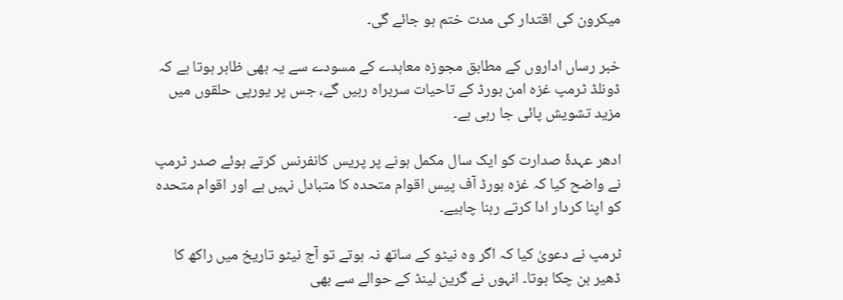میکرون کی اقتدار کی مدت ختم ہو جائے گی۔

خبر رساں اداروں کے مطابق مجوزہ معاہدے کے مسودے سے یہ بھی ظاہر ہوتا ہے کہ ڈونلڈ ٹرمپ غزہ امن بورڈ کے تاحیات سربراہ رہیں گے، جس پر یورپی حلقوں میں مزید تشویش پائی جا رہی ہے۔

ادھر عہدۂ صدارت کو ایک سال مکمل ہونے پر پریس کانفرنس کرتے ہوئے صدر ٹرمپ نے واضح کیا کہ غزہ بورڈ آف پیس اقوام متحدہ کا متبادل نہیں ہے اور اقوام متحدہ کو اپنا کردار ادا کرتے رہنا چاہیے۔

ٹرمپ نے دعویٰ کیا کہ اگر وہ نیٹو کے ساتھ نہ ہوتے تو آج نیٹو تاریخ میں راکھ کا ڈھیر بن چکا ہوتا۔ انہوں نے گرین لینڈ کے حوالے سے بھی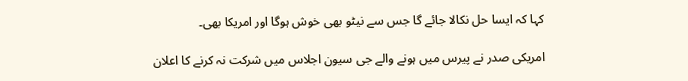کہا کہ ایسا حل نکالا جائے گا جس سے نیٹو بھی خوش ہوگا اور امریکا بھی۔

امریکی صدر نے پیرس میں ہونے والے جی سیون اجلاس میں شرکت نہ کرنے کا اعلان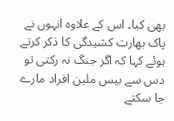بھی کیا۔ اس کے علاوہ انہوں نے پاک بھارت کشیدگی کا ذکر کرتے ہوئے کہا کہ اگر جنگ نہ رکتی تو دس سے بیس ملین افراد مارے جا سکتے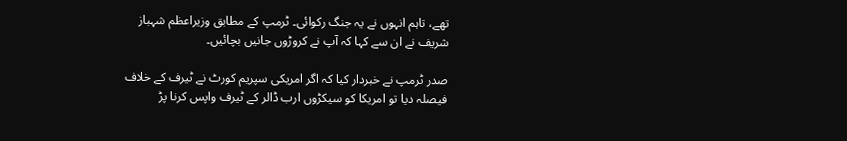تھے، تاہم انہوں نے یہ جنگ رکوائی۔ ٹرمپ کے مطابق وزیراعظم شہباز شریف نے ان سے کہا کہ آپ نے کروڑوں جانیں بچائیں۔

صدر ٹرمپ نے خبردار کیا کہ اگر امریکی سپریم کورٹ نے ٹیرف کے خلاف فیصلہ دیا تو امریکا کو سیکڑوں ارب ڈالر کے ٹیرف واپس کرنا پڑ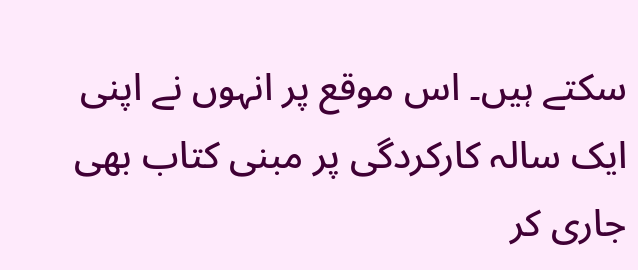سکتے ہیں۔ اس موقع پر انہوں نے اپنی ایک سالہ کارکردگی پر مبنی کتاب بھی جاری کر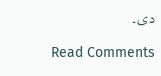دی۔

Read Comments